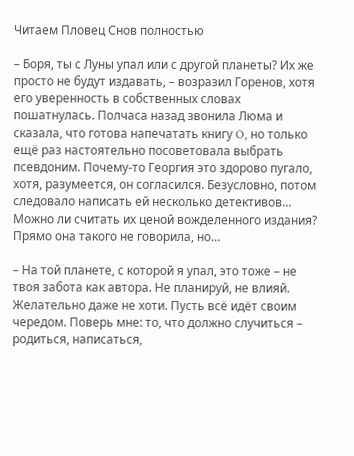Читаем Пловец Снов полностью

– Боря, ты с Луны упал или с другой планеты? Их же просто не будут издавать, – возразил Горенов, хотя его уверенность в собственных словах пошатнулась. Полчаса назад звонила Люма и сказала, что готова напечатать книгу O, но только ещё раз настоятельно посоветовала выбрать псевдоним. Почему-то Георгия это здорово пугало, хотя, разумеется, он согласился. Безусловно, потом следовало написать ей несколько детективов… Можно ли считать их ценой вожделенного издания? Прямо она такого не говорила, но…

– На той планете, с которой я упал, это тоже – не твоя забота как автора. Не планируй, не влияй. Желательно даже не хоти. Пусть всё идёт своим чередом. Поверь мне: то, что должно случиться – родиться, написаться,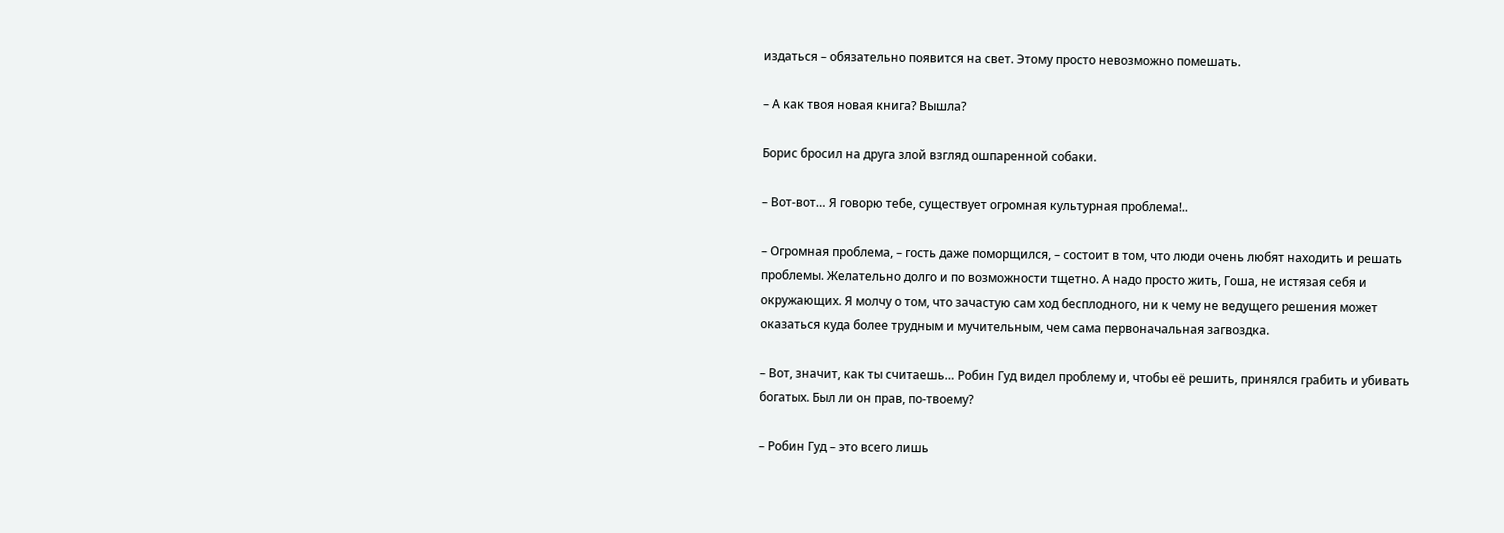издаться – обязательно появится на свет. Этому просто невозможно помешать.

– А как твоя новая книга? Вышла?

Борис бросил на друга злой взгляд ошпаренной собаки.

– Вот-вот… Я говорю тебе, существует огромная культурная проблема!..

– Огромная проблема, – гость даже поморщился, – состоит в том, что люди очень любят находить и решать проблемы. Желательно долго и по возможности тщетно. А надо просто жить, Гоша, не истязая себя и окружающих. Я молчу о том, что зачастую сам ход бесплодного, ни к чему не ведущего решения может оказаться куда более трудным и мучительным, чем сама первоначальная загвоздка.

– Вот, значит, как ты считаешь… Робин Гуд видел проблему и, чтобы её решить, принялся грабить и убивать богатых. Был ли он прав, по-твоему?

– Робин Гуд – это всего лишь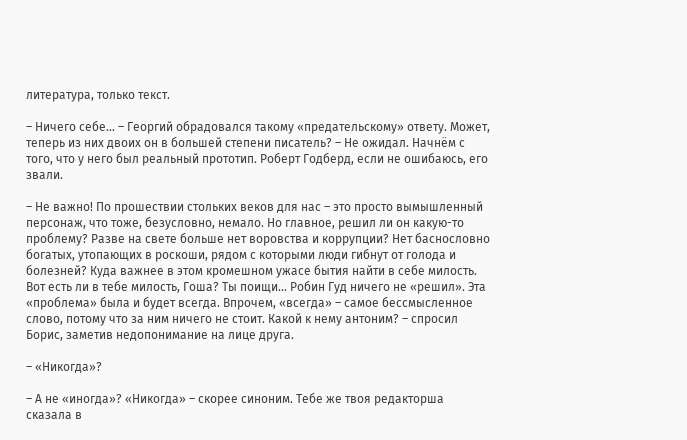литература, только текст.

– Ничего себе… – Георгий обрадовался такому «предательскому» ответу. Может, теперь из них двоих он в большей степени писатель? – Не ожидал. Начнём с того, что у него был реальный прототип. Роберт Годберд, если не ошибаюсь, его звали.

– Не важно! По прошествии стольких веков для нас – это просто вымышленный персонаж, что тоже, безусловно, немало. Но главное, решил ли он какую-то проблему? Разве на свете больше нет воровства и коррупции? Нет баснословно богатых, утопающих в роскоши, рядом с которыми люди гибнут от голода и болезней? Куда важнее в этом кромешном ужасе бытия найти в себе милость. Вот есть ли в тебе милость, Гоша? Ты поищи… Робин Гуд ничего не «решил». Эта «проблема» была и будет всегда. Впрочем, «всегда» – самое бессмысленное слово, потому что за ним ничего не стоит. Какой к нему антоним? – спросил Борис, заметив недопонимание на лице друга.

– «Никогда»?

– А не «иногда»? «Никогда» – скорее синоним. Тебе же твоя редакторша сказала в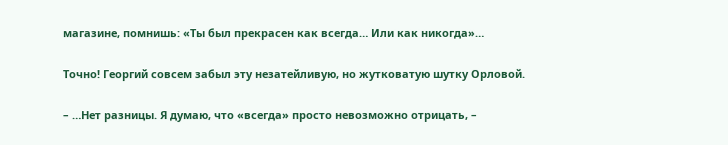магазине, помнишь: «Ты был прекрасен как всегда… Или как никогда»…

Точно! Георгий совсем забыл эту незатейливую, но жутковатую шутку Орловой.

– …Нет разницы. Я думаю, что «всегда» просто невозможно отрицать, –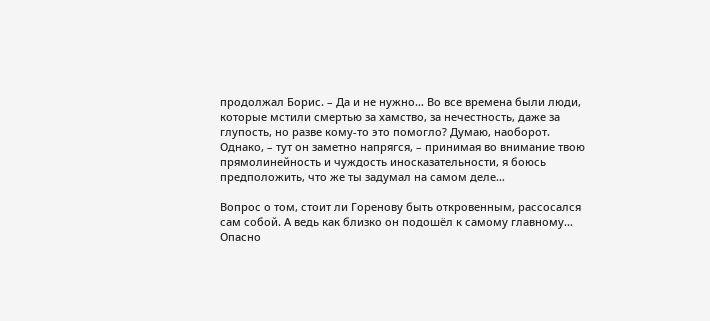продолжал Борис. – Да и не нужно… Во все времена были люди, которые мстили смертью за хамство, за нечестность, даже за глупость, но разве кому-то это помогло? Думаю, наоборот. Однако, – тут он заметно напрягся, – принимая во внимание твою прямолинейность и чуждость иносказательности, я боюсь предположить, что же ты задумал на самом деле…

Вопрос о том, стоит ли Горенову быть откровенным, рассосался сам собой. А ведь как близко он подошёл к самому главному… Опасно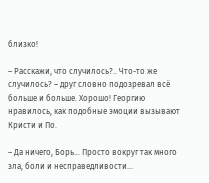близко!

– Расскажи, что случилось?.. Что-то же случилось? – друг словно подозревал всё больше и больше. Хорошо! Георгию нравилось, как подобные эмоции вызывают Кристи и По.

– Да ничего, Борь… Просто вокруг так много зла, боли и несправедливости…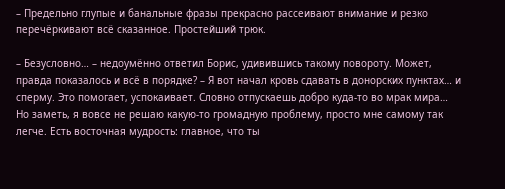– Предельно глупые и банальные фразы прекрасно рассеивают внимание и резко перечёркивают всё сказанное. Простейший трюк.

– Безусловно… – недоумённо ответил Борис, удивившись такому повороту. Может, правда показалось и всё в порядке? – Я вот начал кровь сдавать в донорских пунктах… и сперму. Это помогает, успокаивает. Словно отпускаешь добро куда-то во мрак мира… Но заметь, я вовсе не решаю какую-то громадную проблему, просто мне самому так легче. Есть восточная мудрость: главное, что ты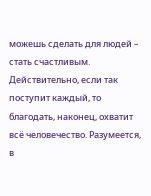можешь сделать для людей – стать счастливым. Действительно, если так поступит каждый, то благодать, наконец, охватит всё человечество. Разумеется, в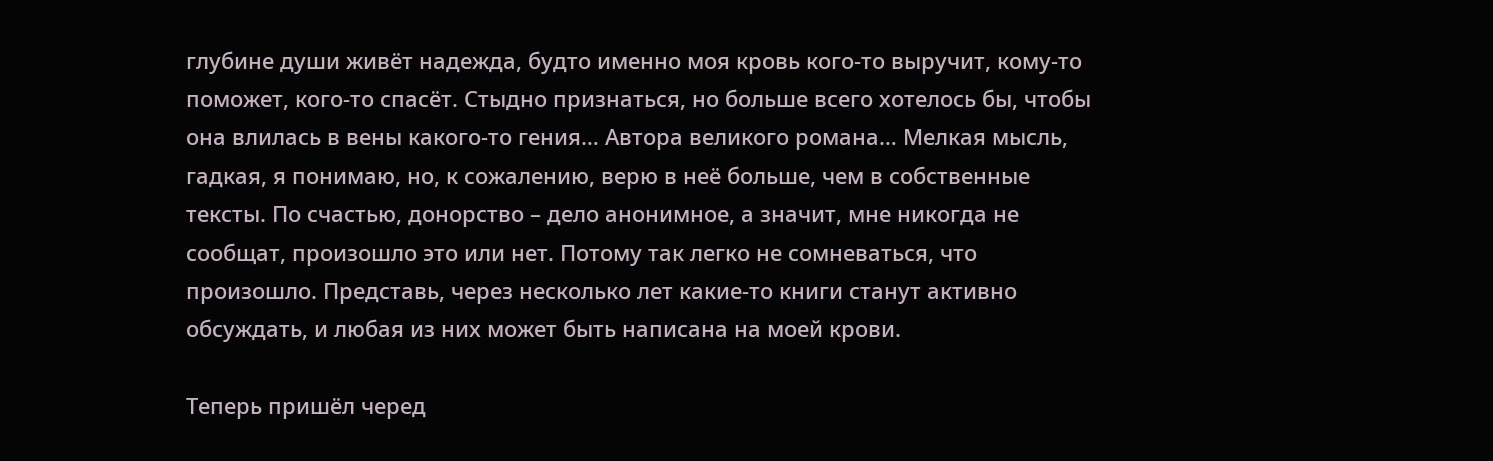глубине души живёт надежда, будто именно моя кровь кого-то выручит, кому-то поможет, кого-то спасёт. Стыдно признаться, но больше всего хотелось бы, чтобы она влилась в вены какого-то гения… Автора великого романа… Мелкая мысль, гадкая, я понимаю, но, к сожалению, верю в неё больше, чем в собственные тексты. По счастью, донорство – дело анонимное, а значит, мне никогда не сообщат, произошло это или нет. Потому так легко не сомневаться, что произошло. Представь, через несколько лет какие-то книги станут активно обсуждать, и любая из них может быть написана на моей крови.

Теперь пришёл черед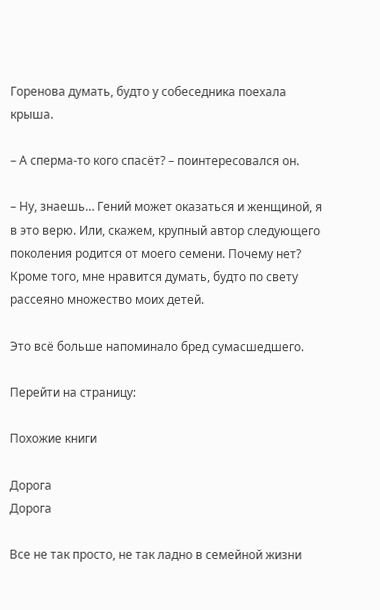Горенова думать, будто у собеседника поехала крыша.

– А сперма-то кого спасёт? – поинтересовался он.

– Ну, знаешь… Гений может оказаться и женщиной, я в это верю. Или, скажем, крупный автор следующего поколения родится от моего семени. Почему нет? Кроме того, мне нравится думать, будто по свету рассеяно множество моих детей.

Это всё больше напоминало бред сумасшедшего.

Перейти на страницу:

Похожие книги

Дорога
Дорога

Все не так просто, не так ладно в семейной жизни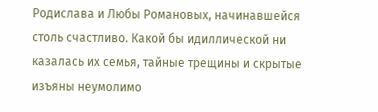Родислава и Любы Романовых, начинавшейся столь счастливо. Какой бы идиллической ни казалась их семья, тайные трещины и скрытые изъяны неумолимо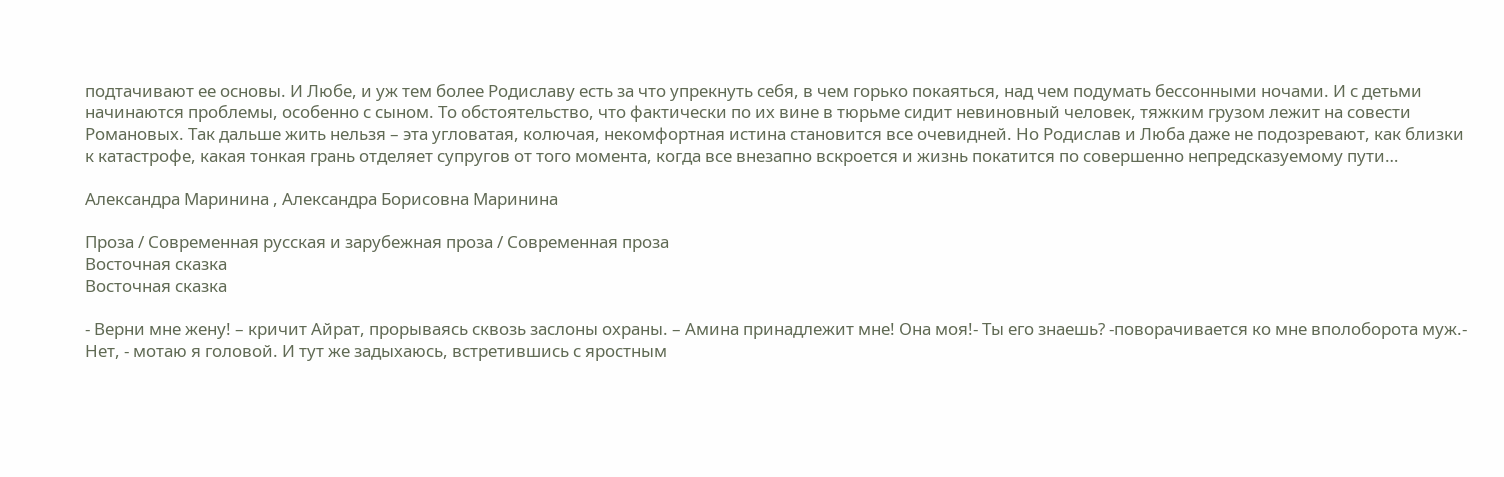подтачивают ее основы. И Любе, и уж тем более Родиславу есть за что упрекнуть себя, в чем горько покаяться, над чем подумать бессонными ночами. И с детьми начинаются проблемы, особенно с сыном. То обстоятельство, что фактически по их вине в тюрьме сидит невиновный человек, тяжким грузом лежит на совести Романовых. Так дальше жить нельзя – эта угловатая, колючая, некомфортная истина становится все очевидней. Но Родислав и Люба даже не подозревают, как близки к катастрофе, какая тонкая грань отделяет супругов от того момента, когда все внезапно вскроется и жизнь покатится по совершенно непредсказуемому пути…

Александра Маринина , Александра Борисовна Маринина

Проза / Современная русская и зарубежная проза / Современная проза
Восточная сказка
Восточная сказка

- Верни мне жену! – кричит Айрат, прорываясь сквозь заслоны охраны. – Амина принадлежит мне! Она моя!- Ты его знаешь? -поворачивается ко мне вполоборота муж.- Нет, - мотаю я головой. И тут же задыхаюсь, встретившись с яростным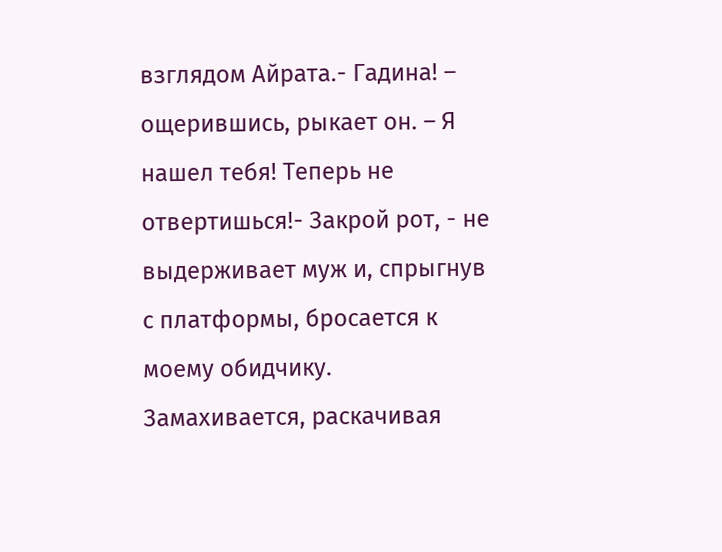взглядом Айрата.- Гадина! – ощерившись, рыкает он. – Я нашел тебя! Теперь не отвертишься!- Закрой рот, - не выдерживает муж и, спрыгнув с платформы, бросается к моему обидчику. Замахивается, раскачивая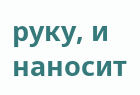руку, и наносит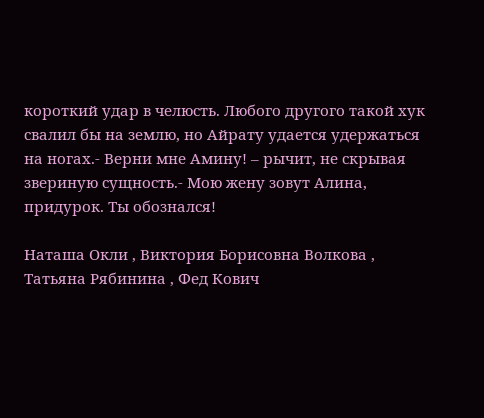короткий удар в челюсть. Любого другого такой хук свалил бы на землю, но Айрату удается удержаться на ногах.- Верни мне Амину! – рычит, не скрывая звериную сущность.- Мою жену зовут Алина, придурок. Ты обознался!

Наташа Окли , Виктория Борисовна Волкова , Татьяна Рябинина , Фед Кович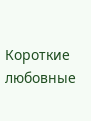Короткие любовные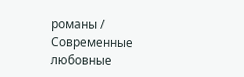романы / Современные любовные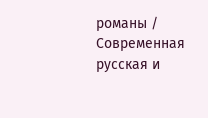романы / Современная русская и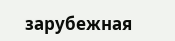зарубежная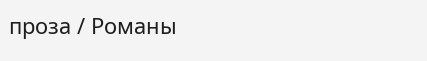проза / Романы